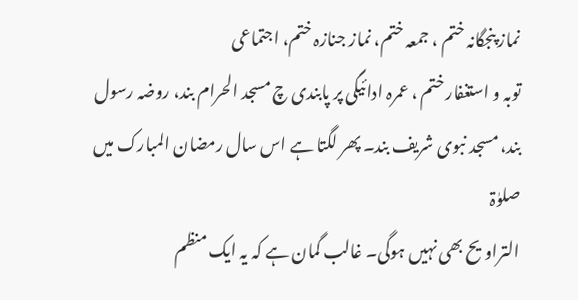نماز پنجگانہ ختم ، جمعہ ختم، نماز جنازہ ختم، اجتماعی
توبہ و استغفار ختم ، عمرہ ادائیگی پر پابندی چ مسجد الحرام بند، روضہ رسول
بند، مسجد نبوی شریف بند۔ پھر لگتا ہے اس سال رمضان المبارک میں صلوٰۃ
التراویح بھی نہیں ہوگی۔ غالب گمان ہے کہ یہ ایک منظم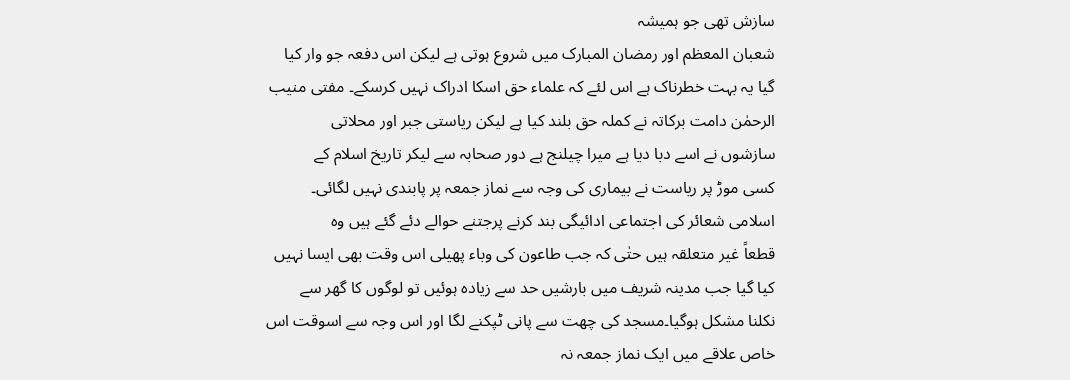سازش تھی جو ہمیشہ
شعبان المعظم اور رمضان المبارک میں شروع ہوتی ہے لیکن اس دفعہ جو وار کیا
گیا یہ بہت خطرناک ہے اس لئے کہ علماء حق اسکا ادراک نہیں کرسکے۔ مفتی منیب
الرحمٰن دامت برکاتہ نے کملہ حق بلند کیا ہے لیکن ریاستی جبر اور محلاتی
سازشوں نے اسے دبا دیا ہے میرا چیلنج ہے دور صحابہ سے لیکر تاریخ اسلام کے
کسی موڑ پر ریاست نے بیماری کی وجہ سے نماز جمعہ پر پابندی نہیں لگائی۔
اسلامی شعائر کی اجتماعی ادائیگی بند کرنے پرجتنے حوالے دئے گئے ہیں وہ
قطعاً غیر متعلقہ ہیں حتٰی کہ جب طاعون کی وباء پھیلی اس وقت بھی ایسا نہیں
کیا گیا جب مدینہ شریف میں بارشیں حد سے زیادہ ہوئیں تو لوگوں کا گھر سے
نکلنا مشکل ہوگیا۔مسجد کی چھت سے پانی ٹپکنے لگا اور اس وجہ سے اسوقت اس
خاص علاقے میں ایک نماز جمعہ نہ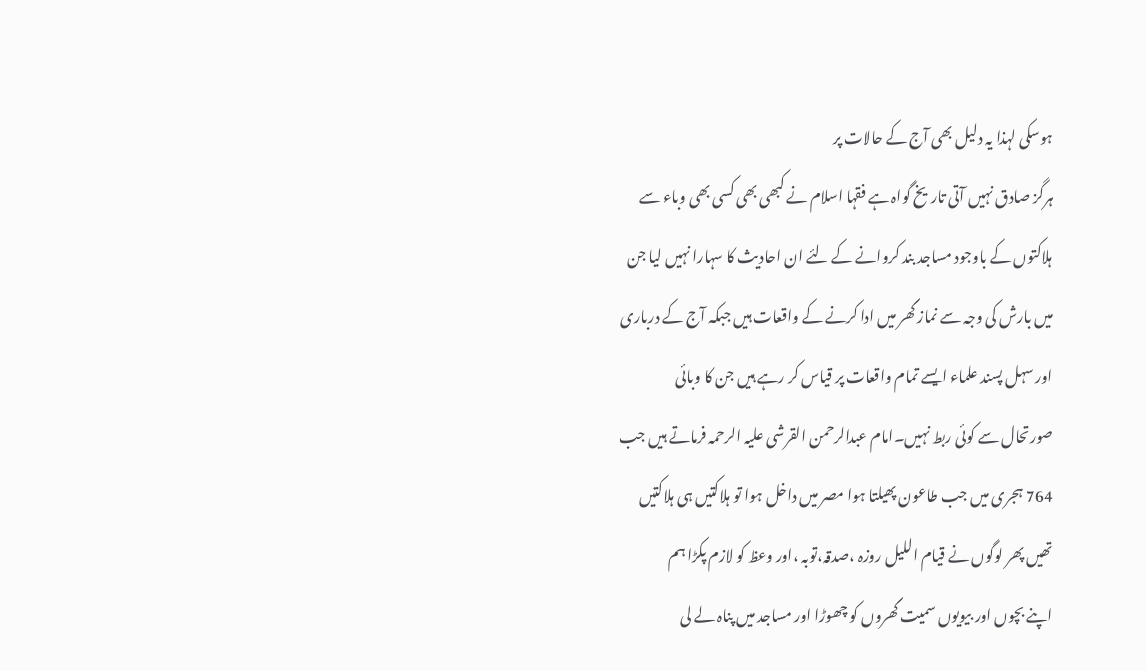ہوسکی لہذا یہ دلیل بھی آج کے حالات پر
ہرگز صادق نہیں آتی تاریخ گواہ ہے فقہا اسلام نے کبھی بھی کسی بھی وباء سے
ہلاکتوں کے باوجود مساجد بند کروانے کے لئے ان احادیث کا سہارا نہیں لیا جن
میں بارش کی وجہ سے نماز گھر میں ادا کرنے کے واقعات ہیں جبکہ آج کے درباری
اور سہل پسند علماء ایسے تمام واقعات پر قیاس کر رہے ہیں جن کا وبائی
صورتحال سے کوئی ربط نہیں۔امام عبدالرحمن القرشی علیہ الرحمہ فرماتے ہیں جب
764 ہجری میں جب طاعون پھیلتا ہوا مصر میں داخل ہوا تو ہلاکتیں ہی ہلاکتیں
تھیں پھر لوگوں نے قیام اللیل روزہ ،صدقہ،توبہ ،اور وعظ کو لازم پکڑا ہم
اپنے بچوں اور بیویوں سمیت گھروں کو چھوڑا اور مساجد میں پناہ لے لی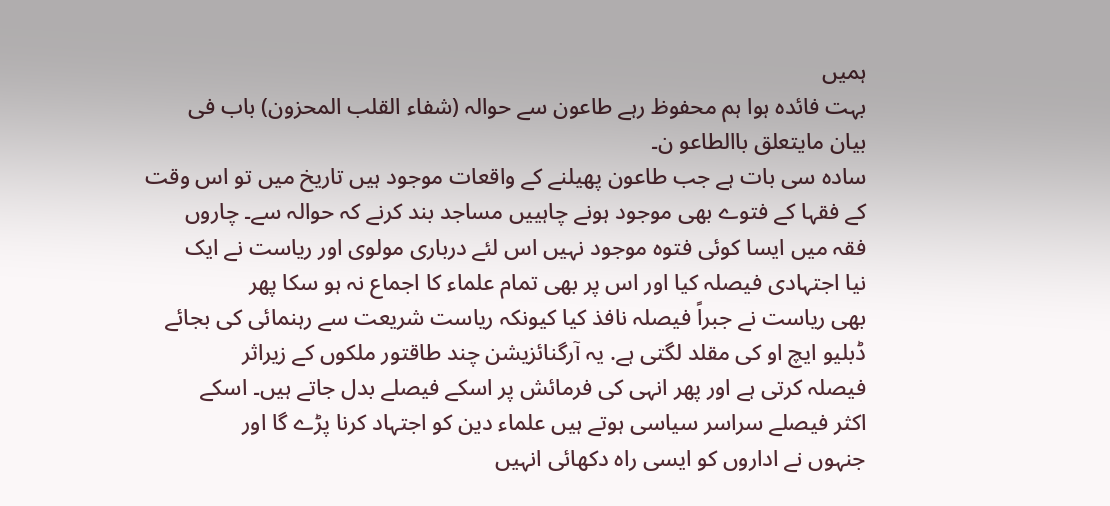ہمیں
بہت فائدہ ہوا ہم محفوظ رہے طاعون سے حوالہ (شفاء القلب المحزون) باب فی
بیان مایتعلق باالطاعو ن۔
سادہ سی بات ہے جب طاعون پھیلنے کے واقعات موجود ہیں تاریخ میں تو اس وقت
کے فقہا کے فتوے بھی موجود ہونے چاہییں مساجد بند کرنے کہ حوالہ سے۔ چاروں
فقہ میں ایسا کوئی فتوہ موجود نہیں اس لئے درباری مولوی اور ریاست نے ایک
نیا اجتہادی فیصلہ کیا اور اس پر بھی تمام علماء کا اجماع نہ ہو سکا پھر
بھی ریاست نے جبراً فیصلہ نافذ کیا کیونکہ ریاست شریعت سے رہنمائی کی بجائے
ڈبلیو ایچ او کی مقلد لگتی ہے. یہ آرگنائزیشن چند طاقتور ملکوں کے زیراثر
فیصلہ کرتی ہے اور پھر انہی کی فرمائش پر اسکے فیصلے بدل جاتے ہیں۔ اسکے
اکثر فیصلے سراسر سیاسی ہوتے ہیں علماء دین کو اجتہاد کرنا پڑے گا اور
جنہوں نے اداروں کو ایسی راہ دکھائی انہیں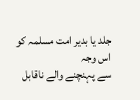جلد یا بدیر امت مسلمہ کو اس وجہ
سے پہنچنے والے ناقابل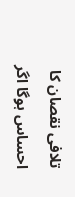تلافی نقصان کا احساس ہوگا اگر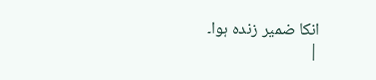انکا ضمیر زندہ ہوا۔
|